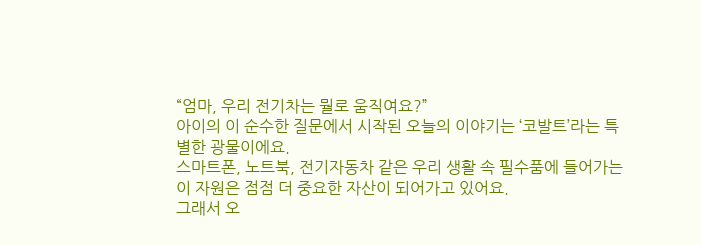“엄마, 우리 전기차는 뭘로 움직여요?”
아이의 이 순수한 질문에서 시작된 오늘의 이야기는 ‘코발트’라는 특별한 광물이에요.
스마트폰, 노트북, 전기자동차 같은 우리 생활 속 필수품에 들어가는
이 자원은 점점 더 중요한 자산이 되어가고 있어요.
그래서 오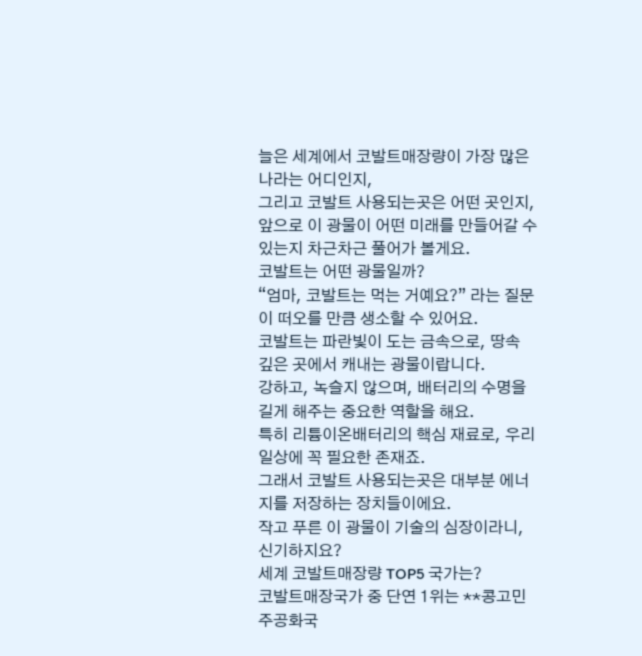늘은 세계에서 코발트매장량이 가장 많은 나라는 어디인지,
그리고 코발트 사용되는곳은 어떤 곳인지,
앞으로 이 광물이 어떤 미래를 만들어갈 수 있는지 차근차근 풀어가 볼게요.
코발트는 어떤 광물일까?
“엄마, 코발트는 먹는 거예요?” 라는 질문이 떠오를 만큼 생소할 수 있어요.
코발트는 파란빛이 도는 금속으로, 땅속 깊은 곳에서 캐내는 광물이랍니다.
강하고, 녹슬지 않으며, 배터리의 수명을 길게 해주는 중요한 역할을 해요.
특히 리튬이온배터리의 핵심 재료로, 우리 일상에 꼭 필요한 존재죠.
그래서 코발트 사용되는곳은 대부분 에너지를 저장하는 장치들이에요.
작고 푸른 이 광물이 기술의 심장이라니, 신기하지요?
세계 코발트매장량 TOP5 국가는?
코발트매장국가 중 단연 1위는 **콩고민주공화국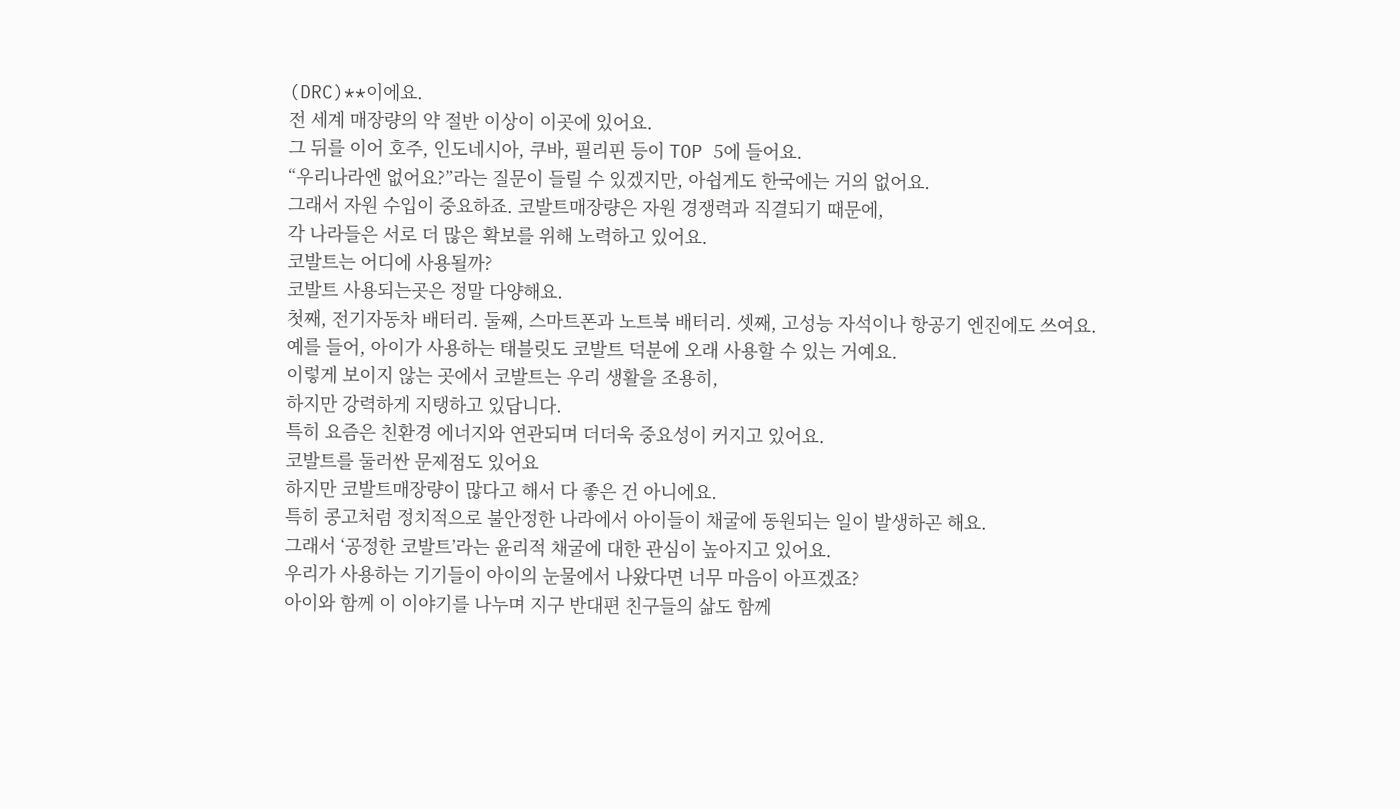(DRC)**이에요.
전 세계 매장량의 약 절반 이상이 이곳에 있어요.
그 뒤를 이어 호주, 인도네시아, 쿠바, 필리핀 등이 TOP 5에 들어요.
“우리나라엔 없어요?”라는 질문이 들릴 수 있겠지만, 아쉽게도 한국에는 거의 없어요.
그래서 자원 수입이 중요하죠. 코발트매장량은 자원 경쟁력과 직결되기 때문에,
각 나라들은 서로 더 많은 확보를 위해 노력하고 있어요.
코발트는 어디에 사용될까?
코발트 사용되는곳은 정말 다양해요.
첫째, 전기자동차 배터리. 둘째, 스마트폰과 노트북 배터리. 셋째, 고성능 자석이나 항공기 엔진에도 쓰여요.
예를 들어, 아이가 사용하는 태블릿도 코발트 덕분에 오래 사용할 수 있는 거예요.
이렇게 보이지 않는 곳에서 코발트는 우리 생활을 조용히,
하지만 강력하게 지탱하고 있답니다.
특히 요즘은 친환경 에너지와 연관되며 더더욱 중요성이 커지고 있어요.
코발트를 둘러싼 문제점도 있어요
하지만 코발트매장량이 많다고 해서 다 좋은 건 아니에요.
특히 콩고처럼 정치적으로 불안정한 나라에서 아이들이 채굴에 동원되는 일이 발생하곤 해요.
그래서 ‘공정한 코발트’라는 윤리적 채굴에 대한 관심이 높아지고 있어요.
우리가 사용하는 기기들이 아이의 눈물에서 나왔다면 너무 마음이 아프겠죠?
아이와 함께 이 이야기를 나누며 지구 반대편 친구들의 삶도 함께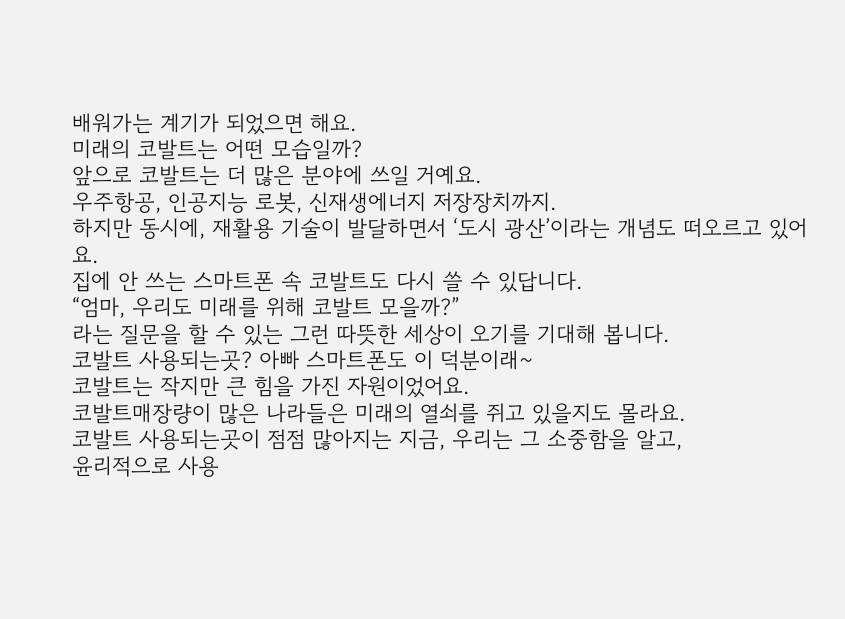배워가는 계기가 되었으면 해요.
미래의 코발트는 어떤 모습일까?
앞으로 코발트는 더 많은 분야에 쓰일 거예요.
우주항공, 인공지능 로봇, 신재생에너지 저장장치까지.
하지만 동시에, 재활용 기술이 발달하면서 ‘도시 광산’이라는 개념도 떠오르고 있어요.
집에 안 쓰는 스마트폰 속 코발트도 다시 쓸 수 있답니다.
“엄마, 우리도 미래를 위해 코발트 모을까?”
라는 질문을 할 수 있는 그런 따뜻한 세상이 오기를 기대해 봅니다.
코발트 사용되는곳? 아빠 스마트폰도 이 덕분이래~
코발트는 작지만 큰 힘을 가진 자원이었어요.
코발트매장량이 많은 나라들은 미래의 열쇠를 쥐고 있을지도 몰라요.
코발트 사용되는곳이 점점 많아지는 지금, 우리는 그 소중함을 알고,
윤리적으로 사용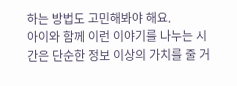하는 방법도 고민해봐야 해요.
아이와 함께 이런 이야기를 나누는 시간은 단순한 정보 이상의 가치를 줄 거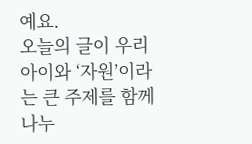예요.
오늘의 글이 우리 아이와 ‘자원’이라는 큰 주제를 함께 나누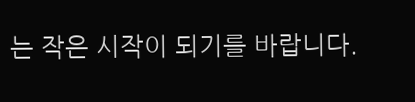는 작은 시작이 되기를 바랍니다.